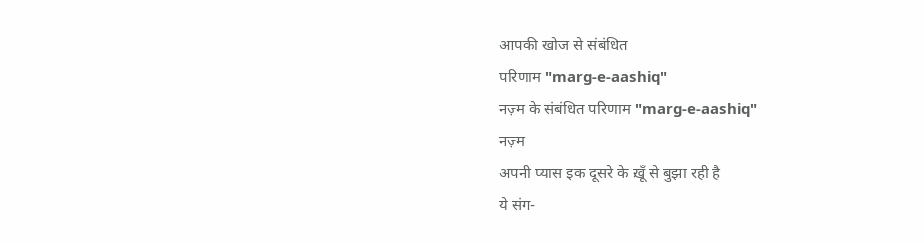आपकी खोज से संबंधित
परिणाम "marg-e-aashiq"
नज़्म के संबंधित परिणाम "marg-e-aashiq"
नज़्म
अपनी प्यास इक दूसरे के ख़ूँ से बुझा रही है
ये संग-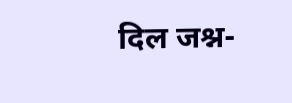दिल जश्न-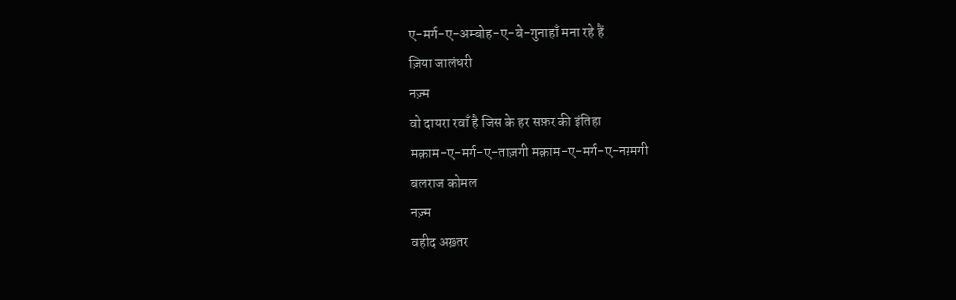ए-मर्ग-ए-अम्बोह-ए-बे-गुनाहाँ मना रहे हैं
ज़िया जालंधरी
नज़्म
वो दायरा रवाँ है जिस के हर सफ़र की इंतिहा
मक़ाम-ए-मर्ग-ए-ताज़गी मक़ाम-ए-मर्ग-ए-नग़्मगी
बलराज कोमल
नज़्म
वहीद अख़्तर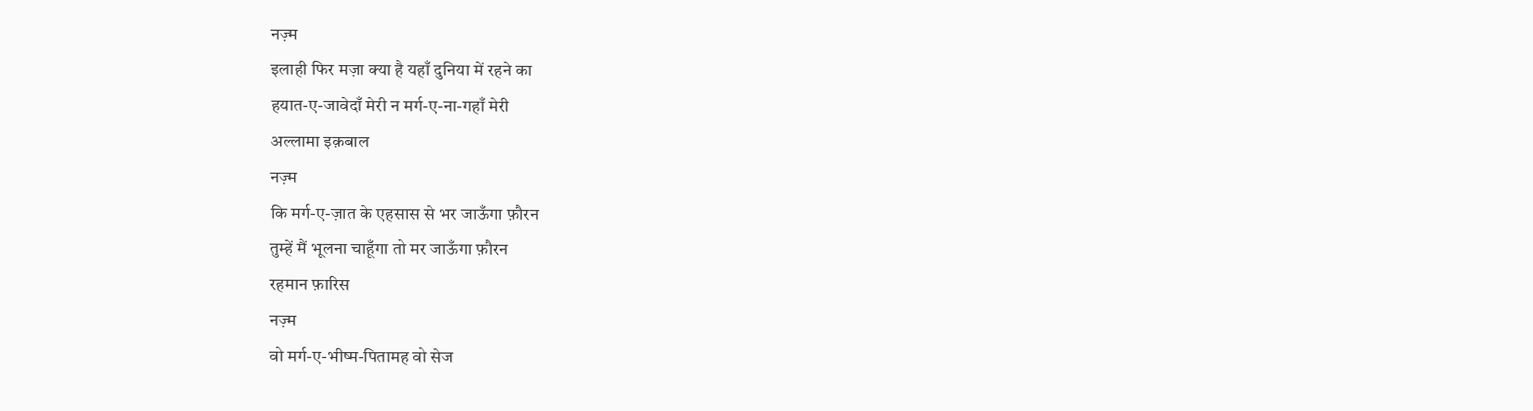नज़्म
इलाही फिर मज़ा क्या है यहाँ दुनिया में रहने का
हयात-ए-जावेदाँ मेरी न मर्ग-ए-ना-गहाँ मेरी
अल्लामा इक़बाल
नज़्म
कि मर्ग-ए-ज़ात के एहसास से भर जाऊँगा फ़ौरन
तुम्हें मैं भूलना चाहूँगा तो मर जाऊँगा फ़ौरन
रहमान फ़ारिस
नज़्म
वो मर्ग-ए-भीष्म-पितामह वो सेज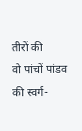तीरों की
वो पांचों पांडव की स्वर्ग-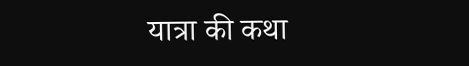यात्रा की कथा